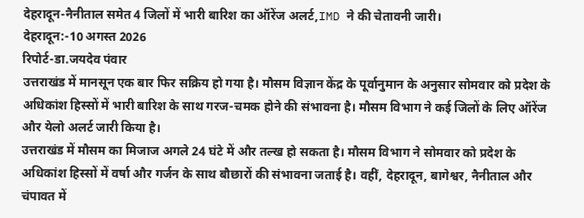देहरादून-नैनीताल समेत 4 जिलों में भारी बारिश का ऑरेंज अलर्ट,IMD ने की चेतावनी जारी।
देहरादून:-10 अगस्त 2026
रिपोर्ट-डा.जयदेव पंवार
उत्तराखंड में मानसून एक बार फिर सक्रिय हो गया है। मौसम विज्ञान केंद्र के पूर्वानुमान के अनुसार सोमवार को प्रदेश के अधिकांश हिस्सों में भारी बारिश के साथ गरज-चमक होने की संभावना है। मौसम विभाग ने कई जिलों के लिए ऑरेंज और येलो अलर्ट जारी किया है।
उत्तराखंड में मौसम का मिजाज अगले 24 घंटे में और तल्ख हो सकता है। मौसम विभाग ने सोमवार को प्रदेश के अधिकांश हिस्सों में वर्षा और गर्जन के साथ बौछारों की संभावना जताई है। वहीं, देहरादून, बागेश्वर, नैनीताल और चंपावत में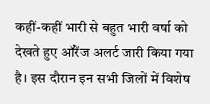कहीं-कहीं भारी से बहुत भारी वर्षा को देखते हुए ऑरेंज अलर्ट जारी किया गया है। इस दौरान इन सभी जिलों में विशेष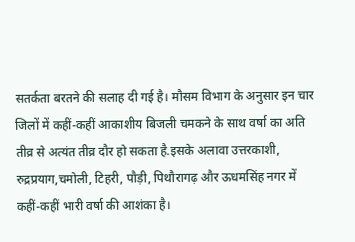सतर्कता बरतने की सलाह दी गई है। मौसम विभाग के अनुसार इन चार जिलों में कहीं-कहीं आकाशीय बिजली चमकने के साथ वर्षा का अति तीव्र से अत्यंत तीव्र दौर हो सकता है.इसके अलावा उत्तरकाशी, रुद्रप्रयाग,चमोली, टिहरी, पौड़ी, पिथौरागढ़ और ऊधमसिंह नगर में कहीं-कहीं भारी वर्षा की आशंका है।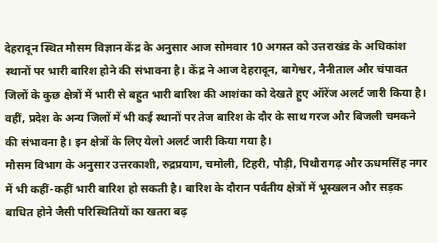देहरादून स्थित मौसम विज्ञान केंद्र के अनुसार आज सोमवार 10 अगस्त को उत्तराखंड के अधिकांश स्थानों पर भारी बारिश होने की संभावना है। केंद्र ने आज देहरादून, बागेश्वर, नैनीताल और चंपावत जिलों के कुछ क्षेत्रों में भारी से बहुत भारी बारिश की आशंका को देखते हुए ऑरेंज अलर्ट जारी किया है। वहीं, प्रदेश के अन्य जिलों में भी कई स्थानों पर तेज बारिश के दौर के साथ गरज और बिजली चमकने की संभावना है। इन क्षेत्रों के लिए येलो अलर्ट जारी किया गया है।
मौसम विभाग के अनुसार उत्तरकाशी, रुद्रप्रयाग, चमोली, टिहरी, पौड़ी, पिथौरागढ़ और ऊधमसिंह नगर में भी कहीं-कहीं भारी बारिश हो सकती है। बारिश के दौरान पर्वतीय क्षेत्रों में भूस्खलन और सड़क बाधित होने जैसी परिस्थितियों का खतरा बढ़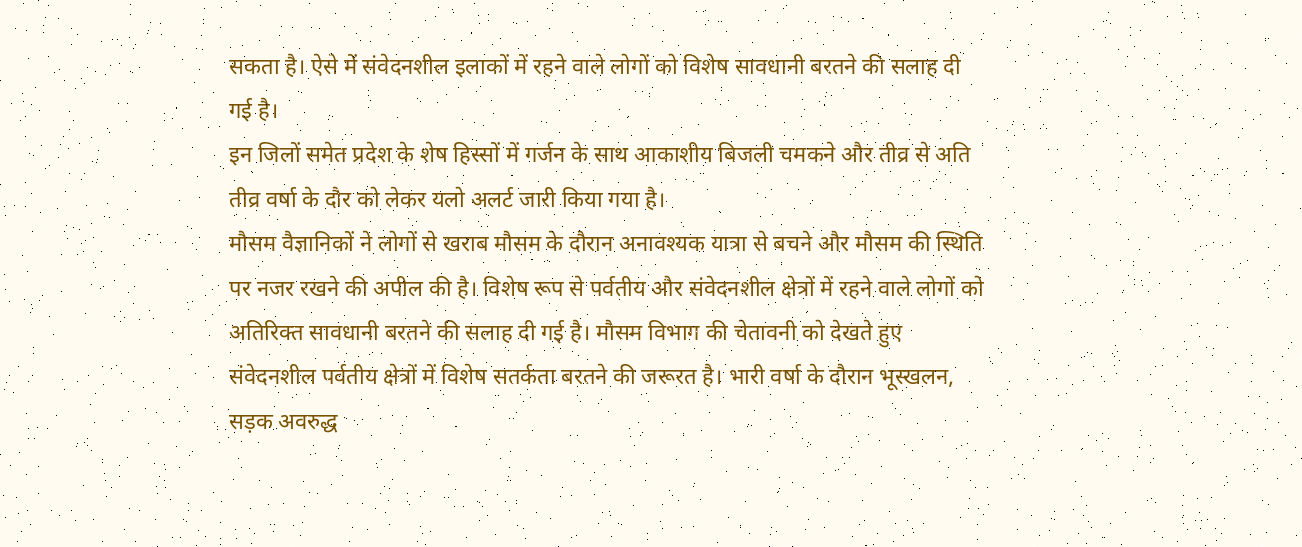सकता है। ऐसे में संवेदनशील इलाकों में रहने वाले लोगों को विशेष सावधानी बरतने की सलाह दी गई है।
इन जिलों समेत प्रदेश के शेष हिस्सों में गर्जन के साथ आकाशीय बिजली चमकने और तीव्र से अति तीव्र वर्षा के दौर को लेकर यलो अलर्ट जारी किया गया है।
मौसम वैज्ञानिकों ने लोगों से खराब मौसम के दौरान अनावश्यक यात्रा से बचने और मौसम की स्थिति पर नजर रखने की अपील की है। विशेष रूप से पर्वतीय और संवेदनशील क्षेत्रों में रहने वाले लोगों को अतिरिक्त सावधानी बरतने की सलाह दी गई है। मौसम विभाग की चेतावनी को देखते हुए संवेदनशील पर्वतीय क्षेत्रों में विशेष सतर्कता बरतने की जरूरत है। भारी वर्षा के दौरान भूस्खलन, सड़क अवरुद्ध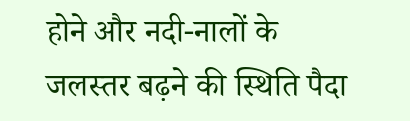होने और नदी-नालों के जलस्तर बढ़ने की स्थिति पैदा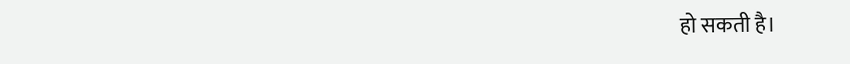हो सकती है।